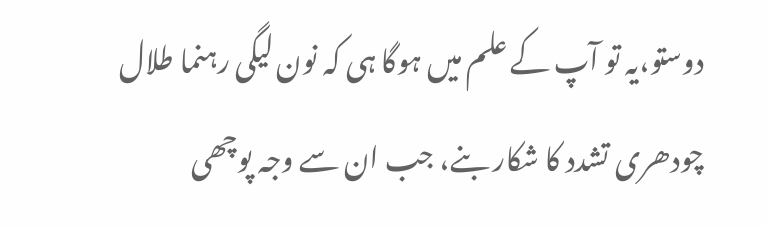دوستو،یہ تو آپ کے علم میں ہوگا ہی کہ نون لیگی رہنما طلال چودھری تشدد کا شکار بنے، جب ان سے وجہ پوچھی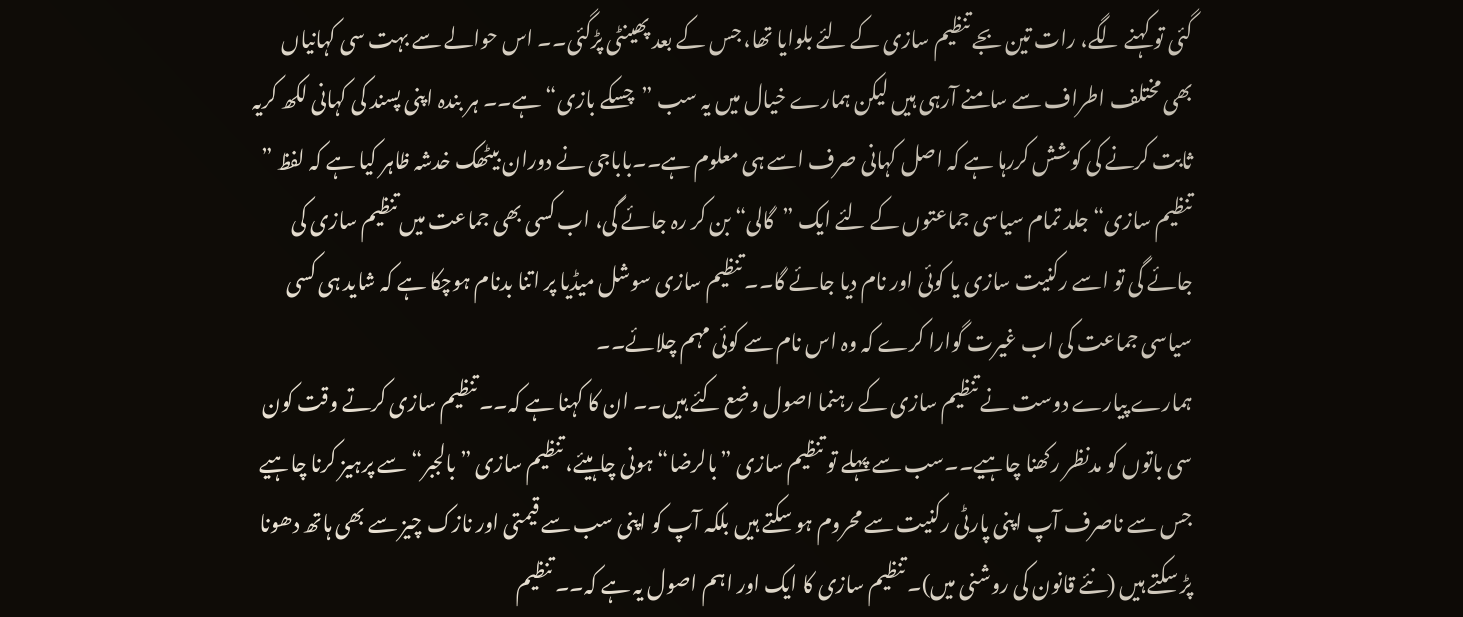گئی تو کہنے لگے، رات تین بجے تنظیم سازی کے لئے بلوایا تھا، جس کے بعد پھینٹی پڑگئی۔۔ اس حوالے سے بہت سی کہانیاں بھی مختلف اطراف سے سامنے آرہی ہیں لیکن ہمارے خیال میں یہ سب ”چسکے بازی“ ہے۔۔ ہر بندہ اپنی پسند کی کہانی لکھ کریہ ثابت کرنے کی کوشش کررہا ہے کہ اصل کہانی صرف اسے ہی معلوم ہے۔۔باباجی نے دوران بیٹھک خدشہ ظاہر کیا ہے کہ لفظ ” تنظیم سازی“ جلد تمام سیاسی جماعتوں کے لئے ایک ”گالی“ بن کر رہ جائے گی، اب کسی بھی جماعت میں تنظیم سازی کی جائے گی تو اسے رکنیت سازی یا کوئی اور نام دیا جائے گا۔۔ تنظیم سازی سوشل میڈیا پر اتنا بدنام ہوچکا ہے کہ شاید ہی کسی سیاسی جماعت کی اب غیرت گوارا کرے کہ وہ اس نام سے کوئی مہم چلائے۔۔
ہمارے پیارے دوست نے تنظیم سازی کے رہنما اصول وضع کئے ہیں۔۔ ان کا کہنا ہے کہ۔۔ تنظیم سازی کرتے وقت کون سی باتوں کو مدنظر رکھنا چاہیے۔۔سب سے پہلے تو تنظیم سازی ”بالرضا“ ہونی چاہیئے، تنظیم سازی ”بالجبر“سے پرہیز کرنا چاہیے جس سے ناصرف آپ اپنی پارٹی رکنیت سے محروم ہو سکتے ہیں بلکہ آپ کو اپنی سب سے قیمتی اور نازک چیز سے بھی ہاتھ دھونا پڑ سکتے ہیں (نئے قانون کی روشنی میں)۔ تنظیم سازی کا ایک اور اہم اصول یہ ہے کہ۔۔ تنظیم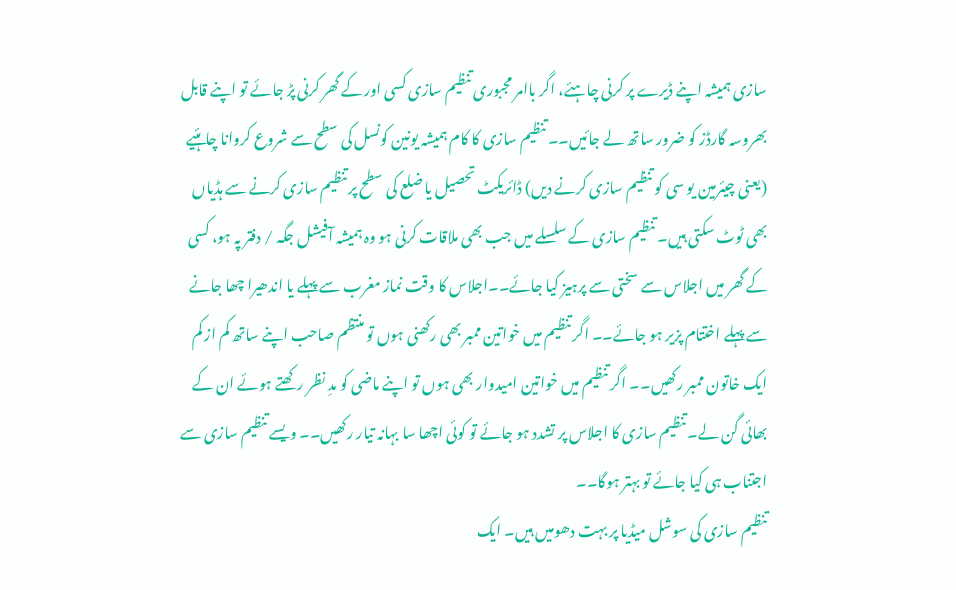سازی ہمیشہ اپنے ڈیرے پر کرنی چاہئے، اگر باامر مجبوری تنظیم سازی کسی اور کے گھر کرنی پڑ جائے تو اپنے قابل بھروسہ گارڈز کو ضرور ساتھ لے جائیں۔۔ تنظیم سازی کا کام ہمیشہ یونین کونسل کی سطح سے شروع کروانا چاہئیے (یعنی چیئرمین یو سی کو تنظیم سازی کرنے دیں) ڈائریکٹ تحصیل یا ضلع کی سطح پر تنظیم سازی کرنے سے ہڈیاں بھی ٹوٹ سکتی ہیں۔ تنظیم سازی کے سلسلے میں جب بھی ملاقات کرنی ہو وہ ہمیشہ آفیشل جگہ / دفتر پہ ہو، کسی کے گھر میں اجلاس سے سختی سے پرہیز کیا جائے۔۔اجلاس کا وقت نماز مغرب سے پہلے یا اندھیرا چھا جانے سے پہلے اختتام پزیر ہو جائے۔۔ اگر تنظیم میں خواتین ممبر بھی رکھنی ہوں تو منتظم صاحب اپنے ساتھ کم از کم ایک خاتون ممبر رکھیں۔۔ اگر تنظیم میں خواتین امیدوار بھی ہوں تو اپنے ماضی کو مدِ نظر رکھتے ہوئے ان کے بھائی گن لے۔ تنظیم سازی کا اجلاس پر تشدد ہو جائے تو کوئی اچھا سا بہانہ تیار رکھیں۔۔ ویسے تنظیم سازی سے اجتناب ہی کیا جائے تو بہتر ہوگا۔۔
تنظیم سازی کی سوشل میڈیا پر بہت دھومیں ہیں۔ ایک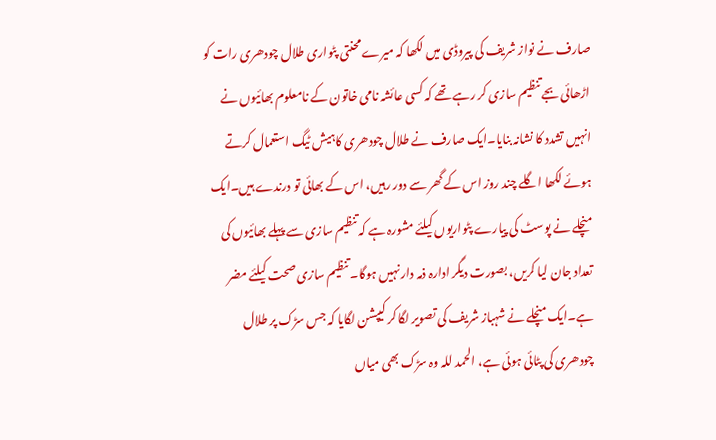صارف نے نواز شریف کی پیروڈی میں لکھا کہ میرے محنتی پٹواری طلال چودھری رات کو اڑھائی بجے تنظیم سازی کر رہے تھے کہ کسی عائشہ نامی خاتون کے نامعلوم بھائیوں نے انہیں تشدد کا نشانہ بنایا۔ایک صارف نے طلال چودھری کاہیش ٹیگ استعمال کرتے ہوئے لکھا اگلے چند روز اس کے گھر سے دور رہیں، اس کے بھائی تو درندے ہیں۔ایک منچلے نے پوسٹ کی پیارے پٹواریوں کیلئے مشورہ ہے کہ تنظیم سازی سے پہلے بھائیوں کی تعداد جان لیا کریں، بصورت دیگر ادارہ ذمہ دار نہیں ہوگا۔ تنظیم سازی صحت کیلئے مضر ہے۔ایک منچلے نے شہباز شریف کی تصویر لگا کر کیپشن لگایا کہ جس سڑک پر طلال چودھری کی پٹائی ہوئی ہے، الحمد للہ وہ سڑک بھی میاں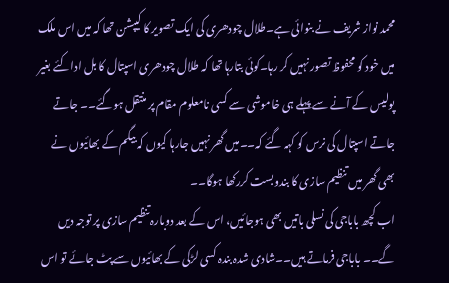محمد نواز شریف نے بنوائی ہے۔طلال چودھری کی ایک تصویر کا کیپشن تھا کہ میں اس ملک میں خود کو محفوظ تصور نہیں کر رہا۔کوئی بتارہا تھا کہ طلال چودھری اسپتال کا بل اداکئے بغیر پولیس کے آنے سے پہلے ہی خاموشی سے کسی نامعلوم مقام پر منتقل ہوگئے۔۔ جاتے جاتے اسپتال کی نرس کو کہہ گئے کہ۔۔میں گھر نہیں جارہا کیوں کہ بیگم کے بھائیوں نے بھی گھر میں تنظیم سازی کا بندوبست کررکھا ہوگا۔۔
اب کچھ باباجی کی نسلی باتیں بھی ہوجائیں، اس کے بعد دوبارہ تنظیم سازی پر توجہ دیں گے۔۔ باباجی فرماتے ہیں۔۔شادی شدہ بندہ کسی لڑکی کے بھائیوں سے پٹ جائے تو اس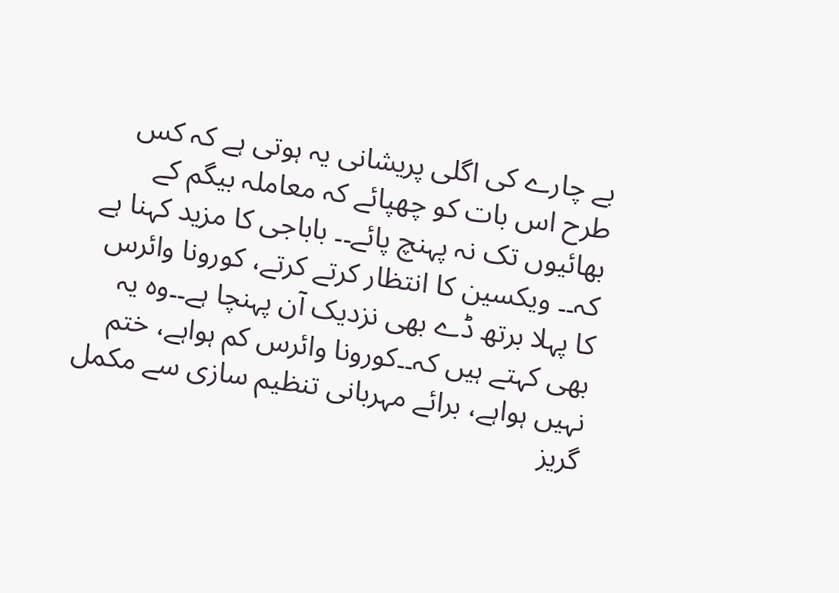بے چارے کی اگلی پریشانی یہ ہوتی ہے کہ کس طرح اس بات کو چھپائے کہ معاملہ بیگم کے بھائیوں تک نہ پہنچ پائے۔۔ باباجی کا مزید کہنا ہے کہ۔۔ ویکسین کا انتظار کرتے کرتے، کورونا وائرس کا پہلا برتھ ڈے بھی نزدیک آن پہنچا ہے۔۔وہ یہ بھی کہتے ہیں کہ۔۔کورونا وائرس کم ہواہے، ختم نہیں ہواہے، برائے مہربانی تنظیم سازی سے مکمل گریز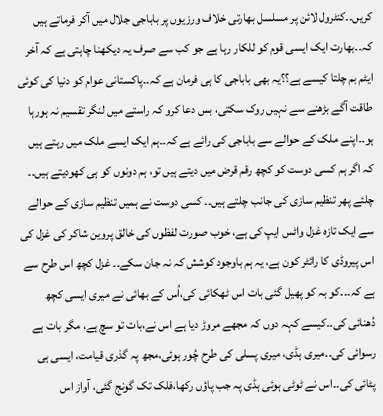کریں۔۔کنٹرول لائن پر مسلسل بھارتی خلاف ورزیوں پر باباجی جلال میں آکر فرماتے ہیں کہ۔۔بھارت ایک ایسی قوم کو للکار رہا ہے جو کب سے صرف یہ دیکھنا چاہتی ہے کہ آخر ایٹم بم چلتا کیسے ہے؟؟یہ بھی باباجی کا ہی فرمان ہے کہ۔۔پاکستانی عوام کو دنیا کی کوئی طاقت آگے بڑھنے سے نہیں روک سکتی، بس دعا کرو کہ راستے میں لنگر تقسیم نہ ہورہا ہو۔۔اپنے ملک کے حوالے سے باباجی کی رائے ہے کہ۔۔ہم ایک ایسے ملک میں رہتے ہیں کہ اگر ہم کسی دوست کو کچھ رقم قرض میں دیتے ہیں تو، ہم دونوں کو ہی کھودیتے ہیں۔۔
چلئے پھر تنظیم سازی کی جانب چلتے ہیں۔۔ کسی دوست نے ہمیں تنظیم سازی کے حوالے سے ایک تازہ غزل واٹس ایپ کی ہے، خوب صورت لفظوں کی خالق پروین شاکر کی غزل کی اس پیروڈی کا رائٹر کون ہے، یہ ہم باوجود کوشش کہ نہ جان سکے۔۔ غزل کچھ اس طرح سے ہے کہ۔۔۔کو بہ کو پھیل گئی بات اس ٹھکائی کی،اُس کے بھائی نے میری ایسی کچھ دُھنائی کی۔۔کیسے کہہ دوں کہ مجھے مروڑ دیا ہے اس نے،بات تو سچ ہے، مگر بات ہے رسوائی کی۔۔میری ہڈی، میری پسلی کی طرح چُور ہوئی،مجھ پہ گذری قیامت، ایسی ہی پٹائی کی۔۔اس نے ٹوٹی ہوئی ہڈی پہ جب پاؤں رکھا،فلک تک گونج گئی، آواز اس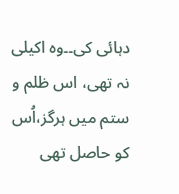دہائی کی۔۔وہ اکیلی نہ تھی، اس ظلم و ستم میں ہرگز،اُس کو حاصل تھی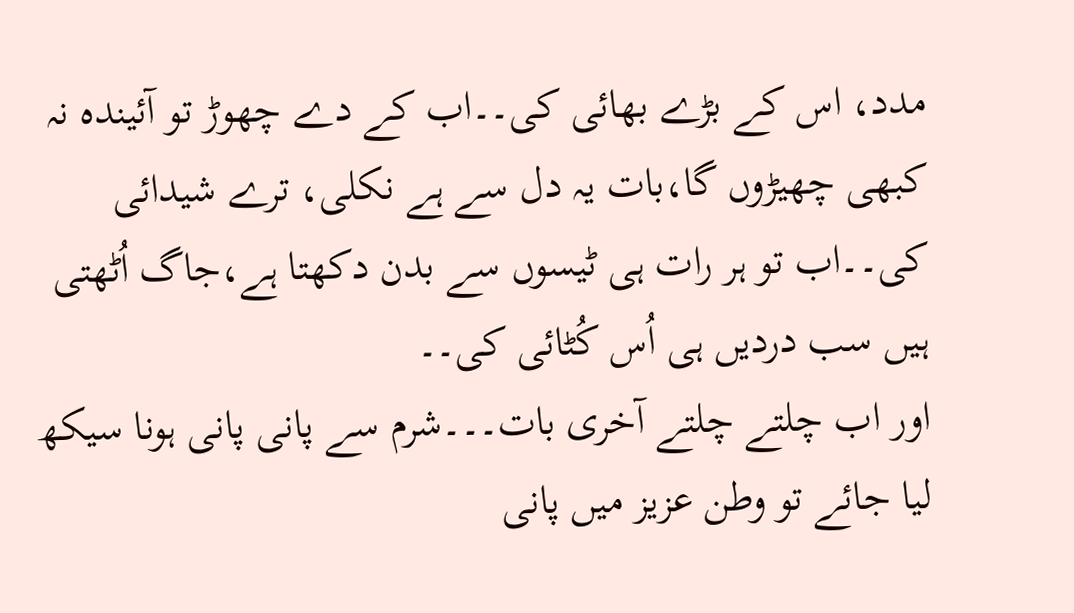مدد، اس کے بڑے بھائی کی۔۔اب کے دے چھوڑ تو آئیندہ نہ کبھی چھیڑوں گا،بات یہ دل سے ہے نکلی، ترے شیدائی کی۔۔اب تو ہر رات ہی ٹیسوں سے بدن دکھتا ہے،جاگ اُٹھتی ہیں سب دردیں ہی اُس کُٹائی کی۔۔
اور اب چلتے چلتے آخری بات۔۔۔شرم سے پانی پانی ہونا سیکھ لیا جائے تو وطن عزیز میں پانی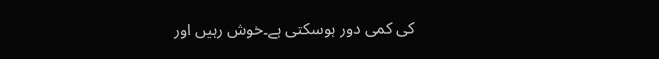کی کمی دور ہوسکتی ہے۔خوش رہیں اور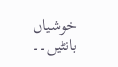خوشیاں بانٹیں۔۔